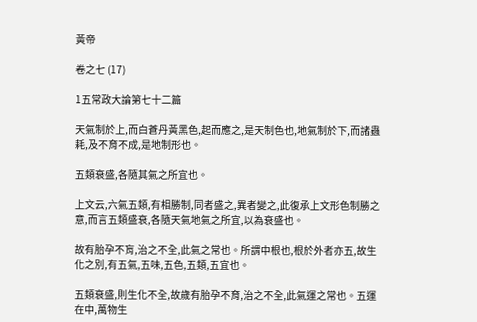黃帝

卷之七 (17)

1五常政大論第七十二篇

天氣制於上,而白蒼丹黃黑色,起而應之,是天制色也,地氣制於下,而諸蟲耗,及不育不成,是地制形也。

五類衰盛,各隨其氣之所宜也。

上文云,六氣五類,有相勝制,同者盛之,異者變之,此復承上文形色制勝之意,而言五類盛衰,各隨天氣地氣之所宜,以為衰盛也。

故有胎孕不肓,治之不全,此氣之常也。所謂中根也,根於外者亦五,故生化之別,有五氣,五味,五色,五類,五宜也。

五類衰盛,則生化不全,故歲有胎孕不育,治之不全,此氣運之常也。五運在中,萬物生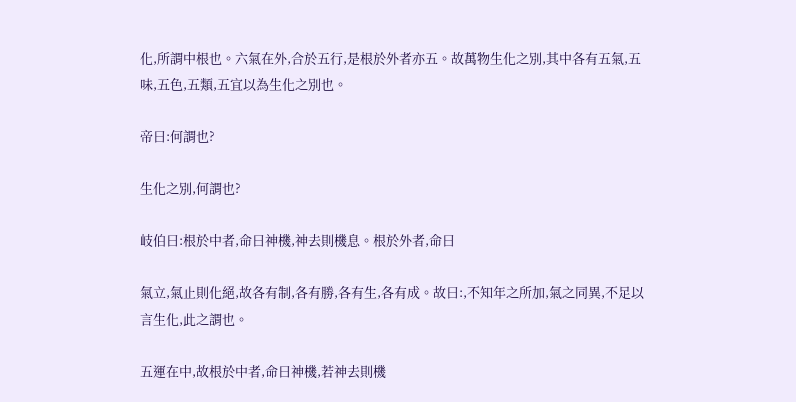化,所謂中根也。六氣在外,合於五行,是根於外者亦五。故萬物生化之別,其中各有五氣,五味,五色,五類,五宜以為生化之別也。

帝曰:何謂也?

生化之別,何謂也?

岐伯曰:根於中者,命曰神機,神去則機息。根於外者,命曰

氣立,氣止則化絕,故各有制,各有勝,各有生,各有成。故曰:,不知年之所加,氣之同異,不足以言生化,此之謂也。

五運在中,故根於中者,命曰神機,若神去則機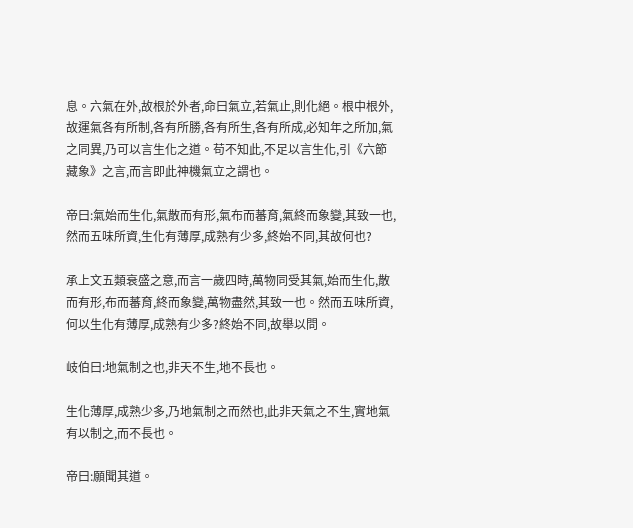息。六氣在外,故根於外者,命曰氣立,若氣止,則化絕。根中根外,故運氣各有所制,各有所勝,各有所生,各有所成,必知年之所加,氣之同異,乃可以言生化之道。苟不知此,不足以言生化,引《六節藏象》之言,而言即此神機氣立之謂也。

帝曰:氣始而生化,氣散而有形,氣布而蕃育,氣終而象變,其致一也,然而五味所資,生化有薄厚,成熟有少多,終始不同,其故何也?

承上文五類衰盛之意,而言一歲四時,萬物同受其氣,始而生化,散而有形,布而蕃育,終而象變,萬物盡然,其致一也。然而五味所資,何以生化有薄厚,成熟有少多?終始不同,故舉以問。

岐伯曰:地氣制之也,非天不生,地不長也。

生化薄厚,成熟少多,乃地氣制之而然也,此非天氣之不生,實地氣有以制之,而不長也。

帝曰:願聞其道。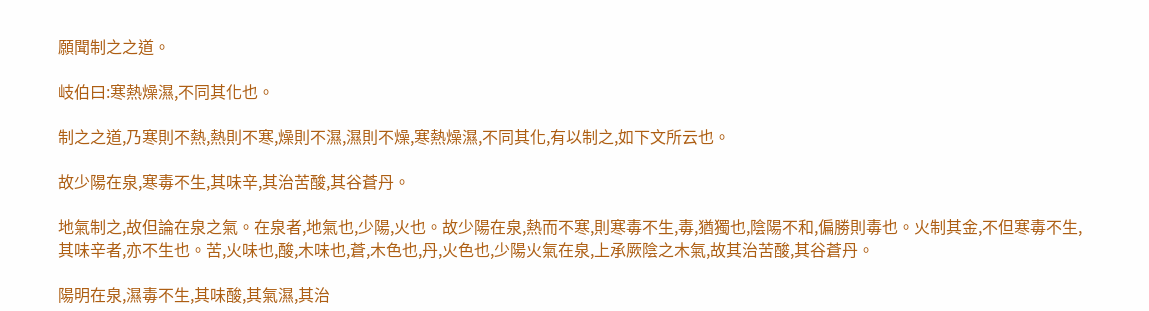願聞制之之道。

岐伯曰:寒熱燥濕,不同其化也。

制之之道,乃寒則不熱,熱則不寒,燥則不濕,濕則不燥,寒熱燥濕,不同其化,有以制之,如下文所云也。

故少陽在泉,寒毒不生,其味辛,其治苦酸,其谷蒼丹。

地氣制之,故但論在泉之氣。在泉者,地氣也,少陽,火也。故少陽在泉,熱而不寒,則寒毒不生,毒,猶獨也,陰陽不和,偏勝則毒也。火制其金,不但寒毒不生,其味辛者,亦不生也。苦,火味也,酸,木味也,蒼,木色也,丹,火色也,少陽火氣在泉,上承厥陰之木氣,故其治苦酸,其谷蒼丹。

陽明在泉,濕毒不生,其味酸,其氣濕,其治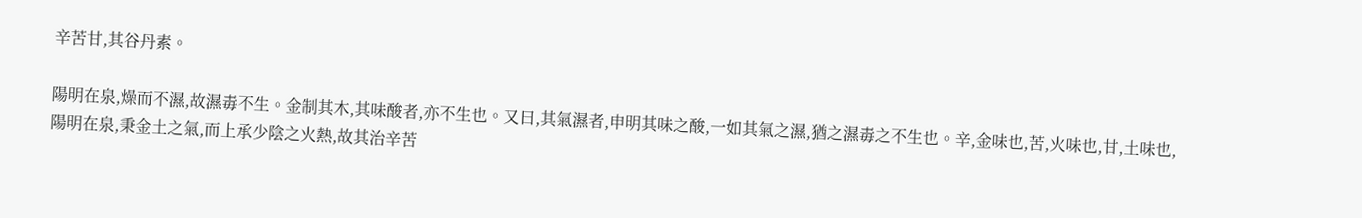辛苦甘,其谷丹素。

陽明在泉,燥而不濕,故濕毒不生。金制其木,其味酸者,亦不生也。又曰,其氣濕者,申明其味之酸,一如其氣之濕,猶之濕毒之不生也。辛,金味也,苦,火味也,甘,土味也,陽明在泉,秉金土之氣,而上承少陰之火熱,故其治辛苦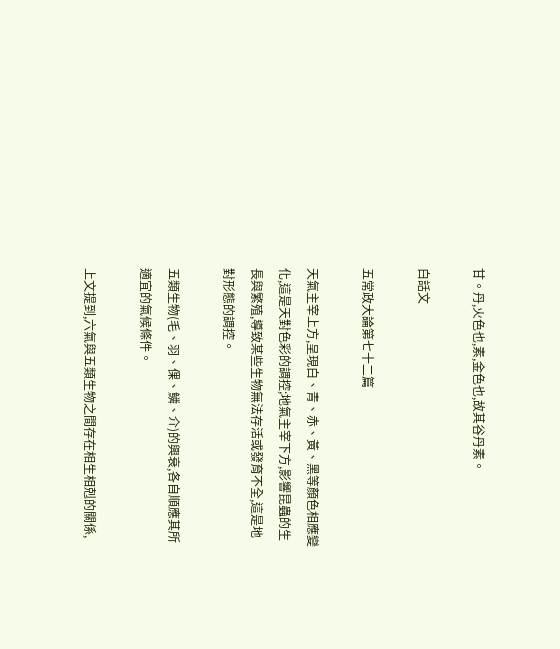甘。丹,火色也,素,金色也,故其谷丹素。

白話文

五常政大論第七十二篇

天氣主宰上方,呈現白、青、赤、黃、黑等顏色相應變化,這是天對色彩的調控;地氣主宰下方,影響昆蟲的生長與繁殖,導致某些生物無法存活或發育不全,這是地對形態的調控。

五類生物(毛、羽、倮、鱗、介)的興衰,各自順應其所適宜的氣候條件。

上文提到,六氣與五類生物之間存在相生相剋的關係,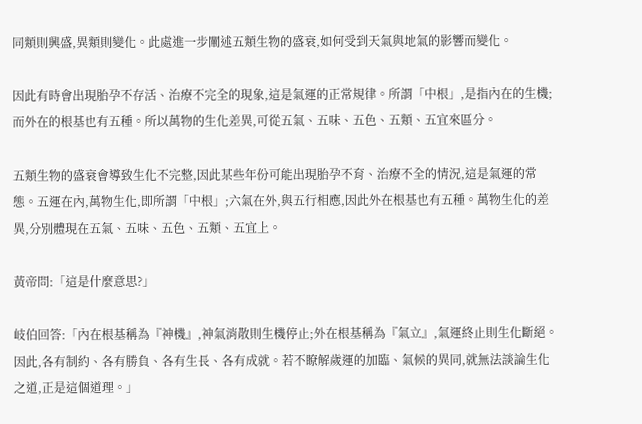同類則興盛,異類則變化。此處進一步闡述五類生物的盛衰,如何受到天氣與地氣的影響而變化。

因此有時會出現胎孕不存活、治療不完全的現象,這是氣運的正常規律。所謂「中根」,是指內在的生機;而外在的根基也有五種。所以萬物的生化差異,可從五氣、五味、五色、五類、五宜來區分。

五類生物的盛衰會導致生化不完整,因此某些年份可能出現胎孕不育、治療不全的情況,這是氣運的常態。五運在內,萬物生化,即所謂「中根」;六氣在外,與五行相應,因此外在根基也有五種。萬物生化的差異,分別體現在五氣、五味、五色、五類、五宜上。

黃帝問:「這是什麼意思?」

岐伯回答:「內在根基稱為『神機』,神氣消散則生機停止;外在根基稱為『氣立』,氣運終止則生化斷絕。因此,各有制約、各有勝負、各有生長、各有成就。若不瞭解歲運的加臨、氣候的異同,就無法談論生化之道,正是這個道理。」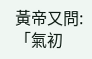黃帝又問:「氣初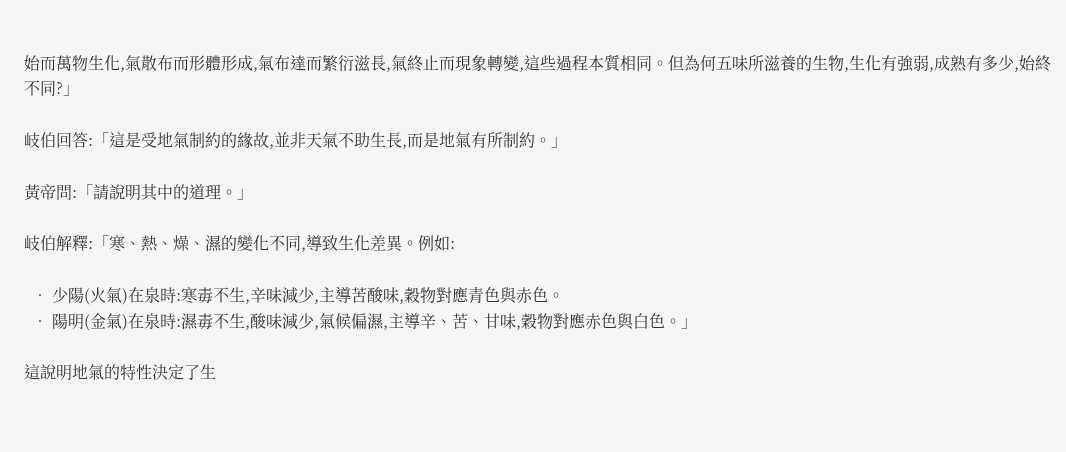始而萬物生化,氣散布而形體形成,氣布達而繁衍滋長,氣終止而現象轉變,這些過程本質相同。但為何五味所滋養的生物,生化有強弱,成熟有多少,始終不同?」

岐伯回答:「這是受地氣制約的緣故,並非天氣不助生長,而是地氣有所制約。」

黃帝問:「請說明其中的道理。」

岐伯解釋:「寒、熱、燥、濕的變化不同,導致生化差異。例如:

  • 少陽(火氣)在泉時:寒毒不生,辛味減少,主導苦酸味,穀物對應青色與赤色。
  • 陽明(金氣)在泉時:濕毒不生,酸味減少,氣候偏濕,主導辛、苦、甘味,穀物對應赤色與白色。」

這說明地氣的特性決定了生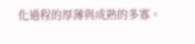化過程的厚薄與成熟的多寡。